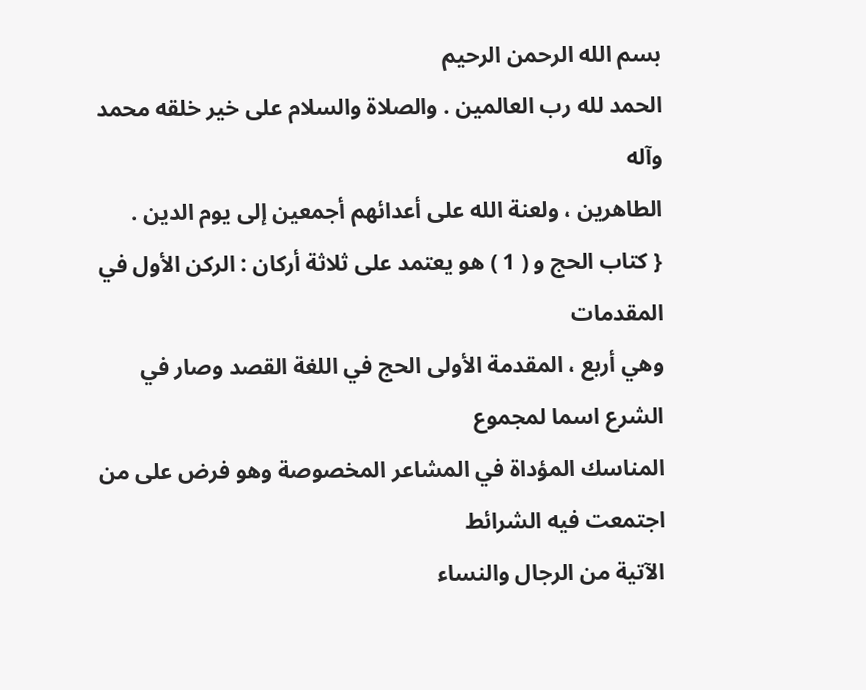بسم الله الرحمن الرحيم
الحمد لله رب العالمين . والصلاة والسلام على خير خلقه محمد وآله
الطاهرين ، ولعنة الله على أعدائهم أجمعين إلى يوم الدين .
{ كتاب الحج و ( 1 ) هو يعتمد على ثلاثة أركان : الركن الأول في المقدمات
وهي أربع ، المقدمة الأولى الحج في اللغة القصد وصار في الشرع اسما لمجموع
المناسك المؤداة في المشاعر المخصوصة وهو فرض على من اجتمعت فيه الشرائط
الآتية من الرجال والنساء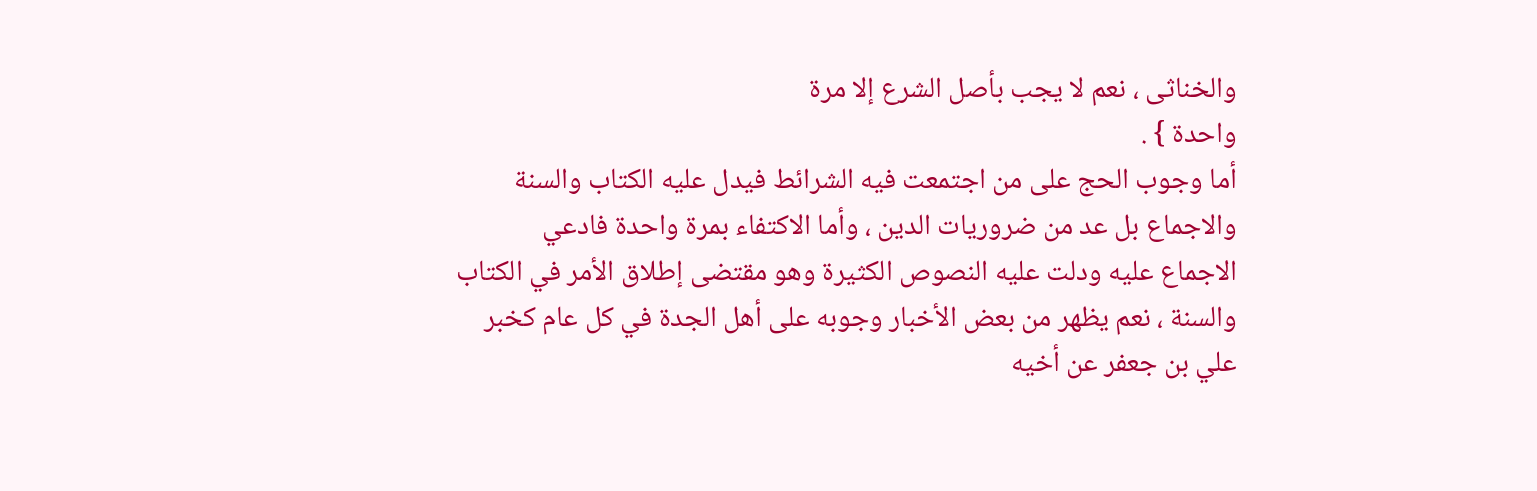والخناثى ، نعم لا يجب بأصل الشرع إلا مرة
واحدة } .
أما وجوب الحج على من اجتمعت فيه الشرائط فيدل عليه الكتاب والسنة
والاجماع بل عد من ضروريات الدين ، وأما الاكتفاء بمرة واحدة فادعي
الاجماع عليه ودلت عليه النصوص الكثيرة وهو مقتضى إطلاق الأمر في الكتاب
والسنة ، نعم يظهر من بعض الأخبار وجوبه على أهل الجدة في كل عام كخبر
علي بن جعفر عن أخيه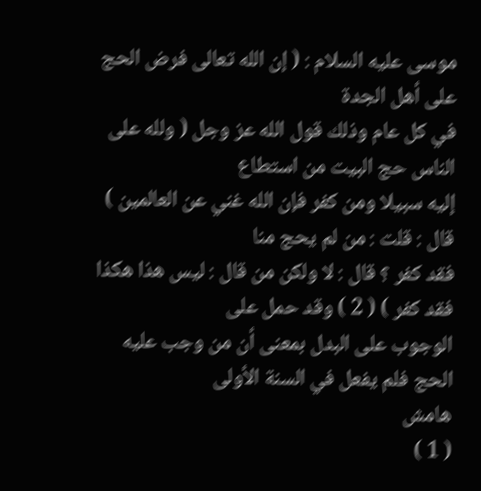موسى عليه السلام : ( إن الله تعالى فرض الحج على أهل الجدة
في كل عام وذلك قول الله عز وجل ( ولله على الناس حج البيت من استطاع
إليه سبيلا ومن كفر فإن الله غني عن العالمين ) قال : قلت : من لم يحج منا
فقد كفر ؟ قال : لا ولكن من قال : ليس هذا هكذا فقد كفر ) ( 2 ) وقد حمل على
الوجوب على البدل بمعنى أن من وجب عليه الحج فلم يفعل في السنة الأولى
هامش
( 1 )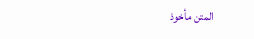المتن مأخوذ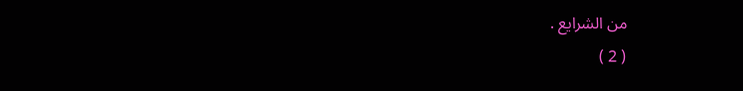من الشرايع .
( 2 )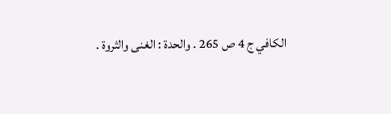الكافي ج 4 ص 265 . والحدة : الغنى والثروة .